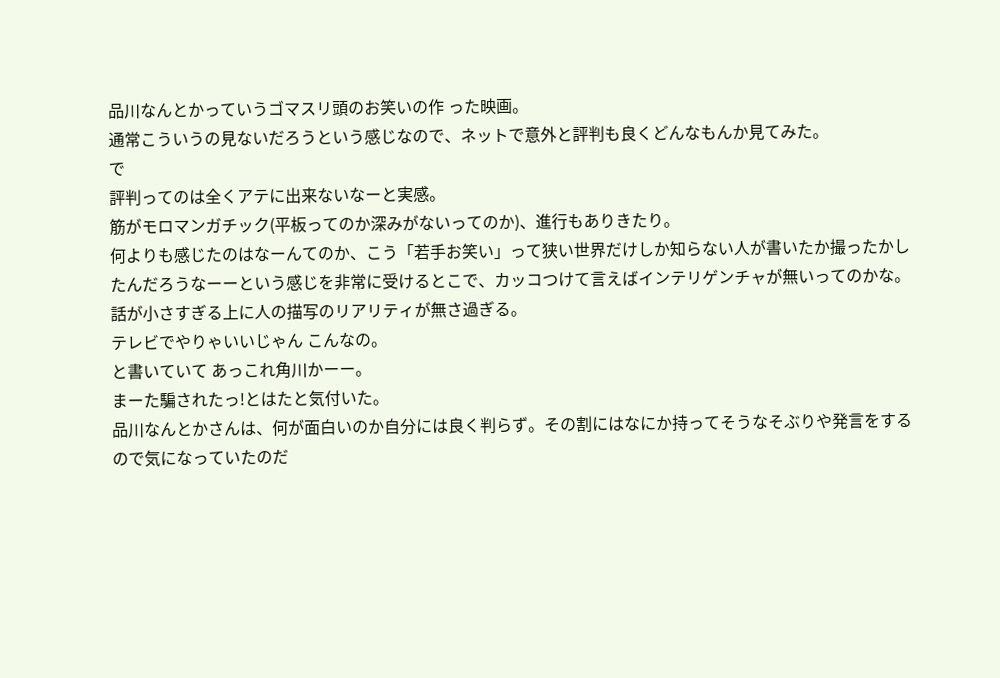品川なんとかっていうゴマスリ頭のお笑いの作 った映画。
通常こういうの見ないだろうという感じなので、ネットで意外と評判も良くどんなもんか見てみた。
で
評判ってのは全くアテに出来ないなーと実感。
筋がモロマンガチック(平板ってのか深みがないってのか)、進行もありきたり。
何よりも感じたのはなーんてのか、こう「若手お笑い」って狭い世界だけしか知らない人が書いたか撮ったかしたんだろうなーーという感じを非常に受けるとこで、カッコつけて言えばインテリゲンチャが無いってのかな。 話が小さすぎる上に人の描写のリアリティが無さ過ぎる。
テレビでやりゃいいじゃん こんなの。
と書いていて あっこれ角川かーー。
まーた騙されたっ!とはたと気付いた。
品川なんとかさんは、何が面白いのか自分には良く判らず。その割にはなにか持ってそうなそぶりや発言をするので気になっていたのだ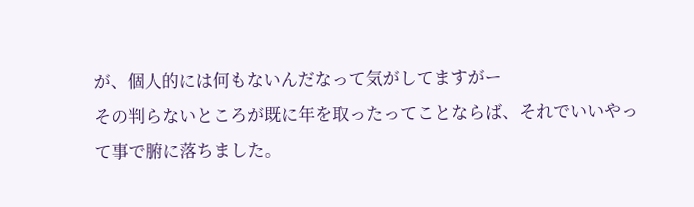が、個人的には何もないんだなって気がしてますがー
その判らないところが既に年を取ったってことならば、それでいいやって事で腑に落ちました。